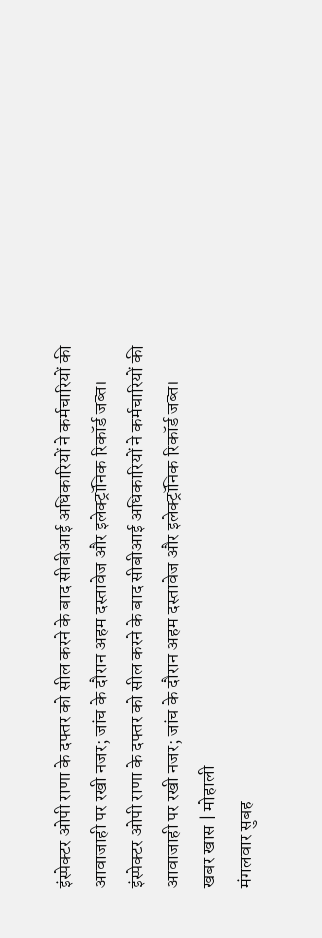इंस्पेक्टर ओपी राणा के दफ्तर को सील करने के बाद सीबीआई अधिकारियों ने कर्मचारियों की आवाजाही पर रखी नजर; जांच के दौरान अहम दस्तावेज और इलेक्ट्रॉनिक रिकॉर्ड जब्त।
इंस्पेक्टर ओपी राणा के दफ्तर को सील करने के बाद सीबीआई अधिकारियों ने कर्मचारियों की आवाजाही पर रखी नजर; जांच के दौरान अहम दस्तावेज और इलेक्ट्रॉनिक रिकॉर्ड जब्त।
खबर खास | मोहाली
मंगलवार सुबह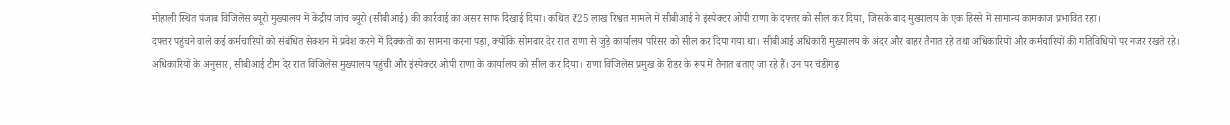मोहाली स्थित पंजाब विजिलेंस ब्यूरो मुख्यालय में केंद्रीय जांच ब्यूरो (सीबीआई) की कार्रवाई का असर साफ दिखाई दिया। कथित ₹25 लाख रिश्वत मामले में सीबीआई ने इंस्पेक्टर ओपी राणा के दफ्तर को सील कर दिया, जिसके बाद मुख्यालय के एक हिस्से में सामान्य कामकाज प्रभावित रहा।
दफ्तर पहुंचने वाले कई कर्मचारियों को संबंधित सेक्शन में प्रवेश करने में दिक्कतों का सामना करना पड़ा, क्योंकि सोमवार देर रात राणा से जुड़े कार्यालय परिसर को सील कर दिया गया था। सीबीआई अधिकारी मुख्यालय के अंदर और बाहर तैनात रहे तथा अधिकारियों और कर्मचारियों की गतिविधियों पर नजर रखते रहे।
अधिकारियों के अनुसार, सीबीआई टीम देर रात विजिलेंस मुख्यालय पहुंची और इंस्पेक्टर ओपी राणा के कार्यालय को सील कर दिया। राणा विजिलेंस प्रमुख के रीडर के रूप में तैनात बताए जा रहे हैं। उन पर चंडीगढ़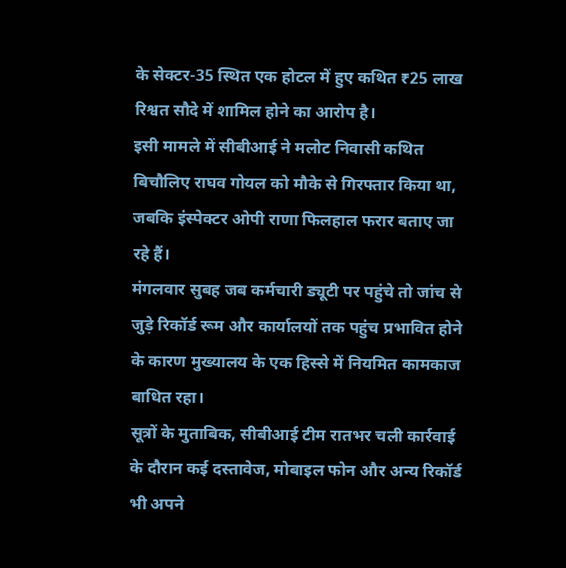के सेक्टर-35 स्थित एक होटल में हुए कथित ₹25 लाख रिश्वत सौदे में शामिल होने का आरोप है।
इसी मामले में सीबीआई ने मलोट निवासी कथित बिचौलिए राघव गोयल को मौके से गिरफ्तार किया था, जबकि इंस्पेक्टर ओपी राणा फिलहाल फरार बताए जा रहे हैं।
मंगलवार सुबह जब कर्मचारी ड्यूटी पर पहुंचे तो जांच से जुड़े रिकॉर्ड रूम और कार्यालयों तक पहुंच प्रभावित होने के कारण मुख्यालय के एक हिस्से में नियमित कामकाज बाधित रहा।
सूत्रों के मुताबिक, सीबीआई टीम रातभर चली कार्रवाई के दौरान कई दस्तावेज, मोबाइल फोन और अन्य रिकॉर्ड भी अपने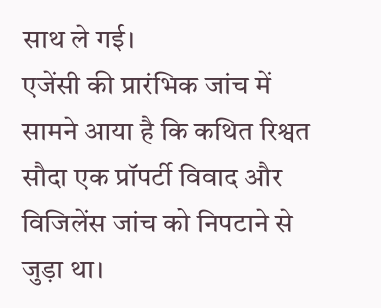साथ ले गई।
एजेंसी की प्रारंभिक जांच में सामने आया है कि कथित रिश्वत सौदा एक प्रॉपर्टी विवाद और विजिलेंस जांच को निपटाने से जुड़ा था।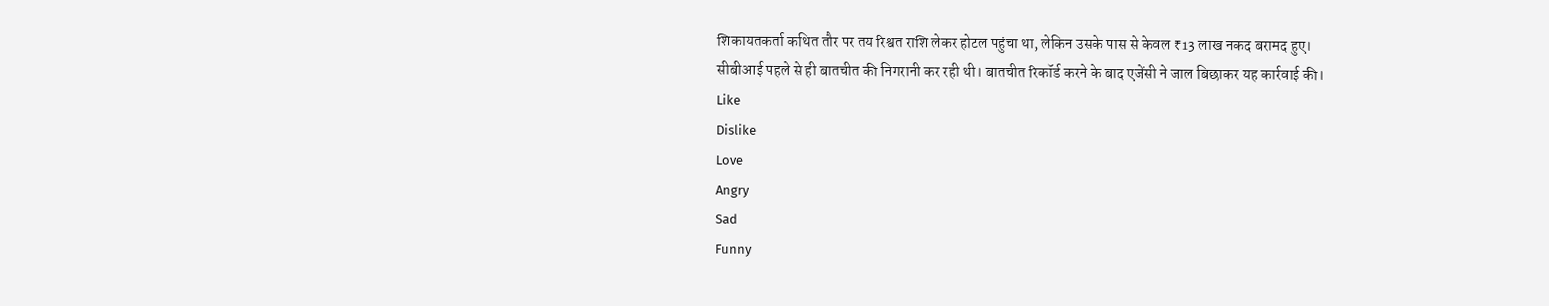शिकायतकर्ता कथित तौर पर तय रिश्वत राशि लेकर होटल पहुंचा था, लेकिन उसके पास से केवल ₹13 लाख नकद बरामद हुए।
सीबीआई पहले से ही बातचीत की निगरानी कर रही थी। बातचीत रिकॉर्ड करने के बाद एजेंसी ने जाल बिछाकर यह कार्रवाई की।
Like
Dislike
Love
Angry
Sad
Funny